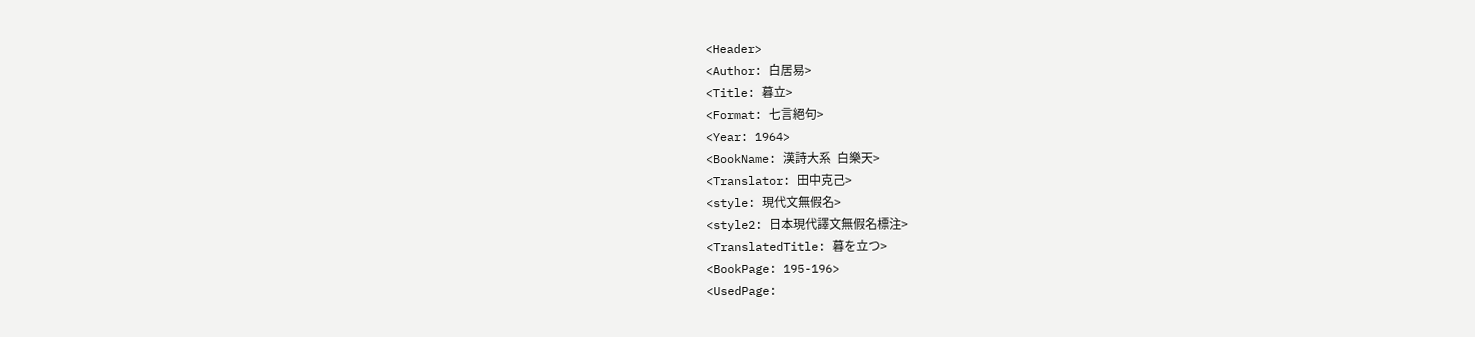<Header>
<Author: 白居易>
<Title: 暮立>
<Format: 七言絕句>
<Year: 1964>
<BookName: 漢詩大系  白樂天>
<Translator: 田中克己>
<style: 現代文無假名>
<style2: 日本現代譯文無假名標注>
<TranslatedTitle: 暮を立つ>
<BookPage: 195-196>
<UsedPage: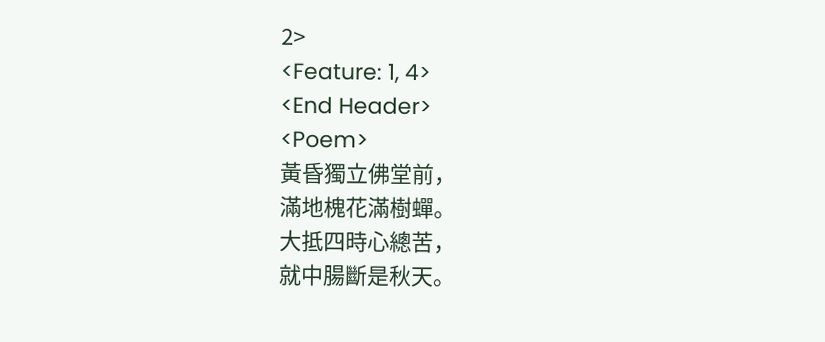2>
<Feature: 1, 4>
<End Header>
<Poem>
黃昏獨立佛堂前，
滿地槐花滿樹蟬。
大抵四時心總苦，
就中腸斷是秋天。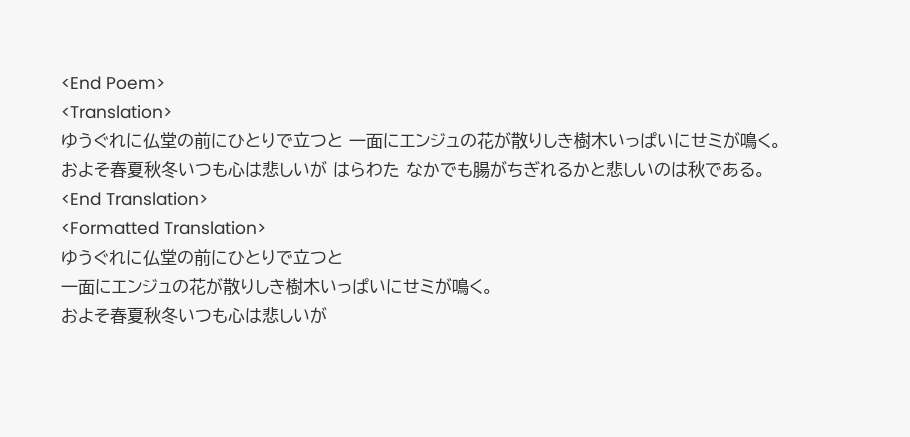<End Poem>
<Translation>
ゆうぐれに仏堂の前にひとりで立つと 一面にエンジュの花が散りしき樹木いっぱいにせミが鳴く。およそ春夏秋冬いつも心は悲しいが はらわた なかでも腸がちぎれるかと悲しいのは秋である。
<End Translation>
<Formatted Translation>
ゆうぐれに仏堂の前にひとりで立つと
一面にエンジュの花が散りしき樹木いっぱいにせミが鳴く。
およそ春夏秋冬いつも心は悲しいが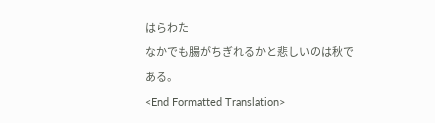はらわた
なかでも腸がちぎれるかと悲しいのは秋である。
<End Formatted Translation>